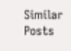Similar Posts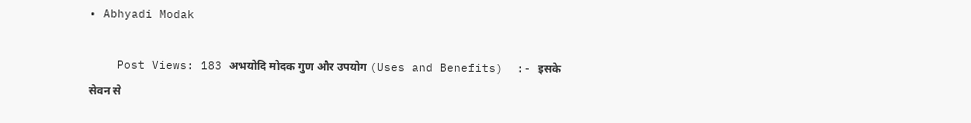• Abhyadi Modak

    Post Views: 183 अभयोदि मोदक गुण और उपयोग (Uses and Benefits)  :- इसके सेवन से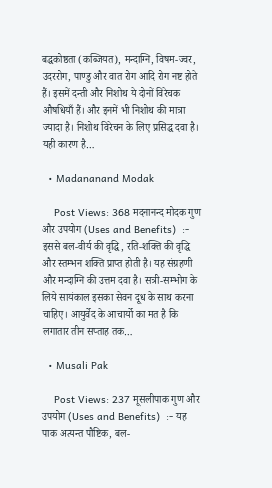बद्धकोष्ठता (कब्जियत), मन्दाग्नि, विषम-ज्वर, उदररोग, पाण्डु और वात रोग आदि रोग नष्ट होते हैं। इसमें दन्ती और निशोथ ये दोनों विरेचक औषधियाँ हैं। और इनमें भी निशोथ की मात्रा ज्यादा है। निशोथ विरेचन के लिए प्रसिद्ध दवा है। यही कारण है…

  • Madananand Modak

    Post Views: 368 मदनानन्द मोदक गुण और उपयोग (Uses and Benefits)  :- इससे बल-वीर्य की वृद्धि, रति-शक्ति की वृद्धि और स्तम्भन शक्ति प्राप्त होती है। यह संग्रहणी और मन्दाग्नि की उत्तम दवा है। सत्री-सम्भोग के लिये सायंकाल इसका सेवन दूध के साथ करना चाहिए। आयुर्वेद के आचार्यो का मत है कि लगातार तीन सप्ताह तक…

  • Musali Pak

    Post Views: 237 मूसलीपाक गुण और उपयोग (Uses and Benefits)  :- यह पाक अत्यन्त पौष्टिक, बल-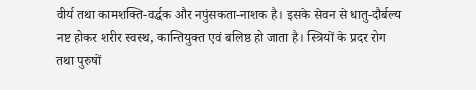वीर्य तथा कामशक्ति-वर्द्धक और नपुंसकता-नाशक है। इसके सेवन से धातु-दौर्बल्य नष्ट होकर शरीर स्वस्थ, कान्तियुक्त एवं बलिष्ठ हो जाता है। स्त्रियों के प्रदर रोग तथा पुरुषों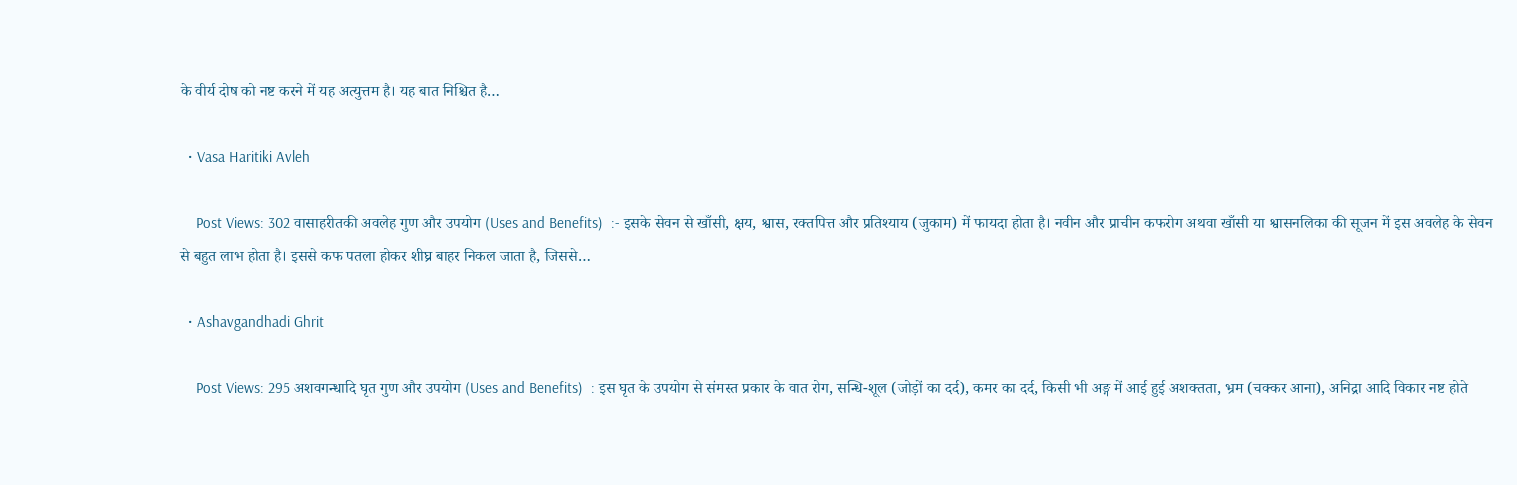के वीर्य दोष को नष्ट करने में यह अत्युत्तम है। यह बात निश्चित है…

  • Vasa Haritiki Avleh

    Post Views: 302 वासाहरीतकी अवलेह गुण और उपयोग (Uses and Benefits)  :- इसके सेवन से खाँसी, क्षय, श्वास, रक्तपित्त और प्रतिश्याय (जुकाम) में फायदा होता है। नवीन और प्राचीन कफरोग अथवा खाँसी या श्वासनलिका की सूजन में इस अवलेह के सेवन से बहुत लाभ होता है। इससे कफ पतला होकर शीघ्र बाहर निकल जाता है, जिससे…

  • Ashavgandhadi Ghrit

    Post Views: 295 अशवगन्धादि घृत गुण और उपयोग (Uses and Benefits)  : इस घृत के उपयोग से संमस्त प्रकार के वात रोग, सन्धि-शूल (जोड़ों का दर्द), कमर का दर्द, किसी भी अङ्ग में आई हुई अशक्तता, भ्रम (चक्कर आना), अनिद्रा आदि विकार नष्ट होते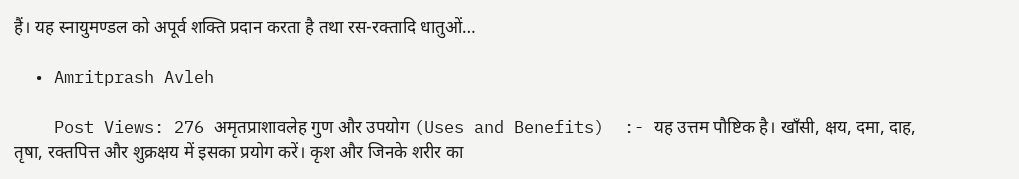हैं। यह स्नायुमण्डल को अपूर्व शक्ति प्रदान करता है तथा रस-रक्तादि धातुओं…

  • Amritprash Avleh

    Post Views: 276 अमृतप्राशावलेह गुण और उपयोग (Uses and Benefits)  :- यह उत्तम पौष्टिक है। खाँसी, क्षय, दमा, दाह, तृषा, रक्तपित्त और शुक्रक्षय में इसका प्रयोग करें। कृश और जिनके शरीर का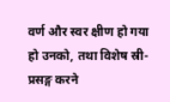वर्ण और स्वर क्षीण हो गया हो उनको, तथा विशेष स्री-प्रसङ्ग करने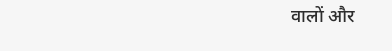वालों और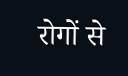रोगों से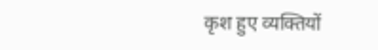कृश हुए व्यक्तियों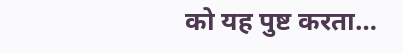को यह पुष्ट करता…